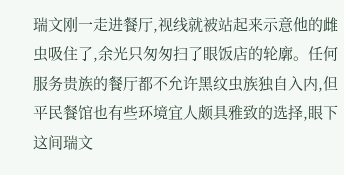瑞文刚一走进餐厅,视线就被站起来示意他的雌虫吸住了,余光只匆匆扫了眼饭店的轮廓。任何服务贵族的餐厅都不允许黑纹虫族独自入内,但平民餐馆也有些环境宜人颇具雅致的选择,眼下这间瑞文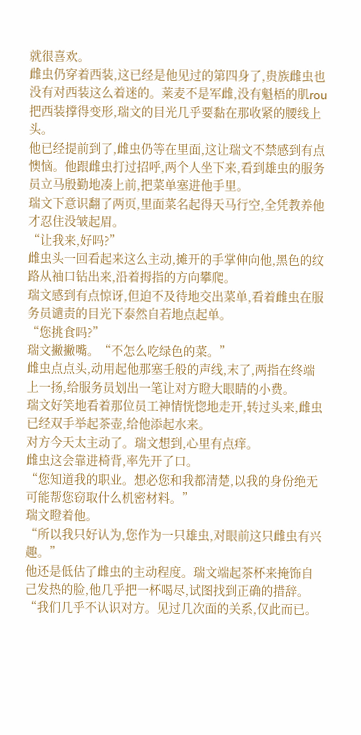就很喜欢。
雌虫仍穿着西装,这已经是他见过的第四身了,贵族雌虫也没有对西装这么着迷的。莱麦不是军雌,没有魁梧的肌rou把西装撑得变形,瑞文的目光几乎要黏在那收紧的腰线上头。
他已经提前到了,雌虫仍等在里面,这让瑞文不禁感到有点懊恼。他跟雌虫打过招呼,两个人坐下来,看到雄虫的服务员立马殷勤地凑上前,把菜单塞进他手里。
瑞文下意识翻了两页,里面菜名起得天马行空,全凭教养他才忍住没皱起眉。
“让我来,好吗?”
雌虫头一回看起来这么主动,摊开的手掌伸向他,黑色的纹路从袖口钻出来,沿着拇指的方向攀爬。
瑞文感到有点惊讶,但迫不及待地交出菜单,看着雌虫在服务员谴责的目光下泰然自若地点起单。
“您挑食吗?”
瑞文撇撇嘴。“不怎么吃绿色的菜。”
雌虫点点头,动用起他那塞壬般的声线,末了,两指在终端上一扬,给服务员划出一笔让对方瞪大眼睛的小费。
瑞文好笑地看着那位员工神情恍惚地走开,转过头来,雌虫已经双手举起茶壶,给他添起水来。
对方今天太主动了。瑞文想到,心里有点痒。
雌虫这会靠进椅背,率先开了口。
“您知道我的职业。想必您和我都清楚,以我的身份绝无可能帮您窃取什么机密材料。”
瑞文瞪着他。
“所以我只好认为,您作为一只雄虫,对眼前这只雌虫有兴趣。”
他还是低估了雌虫的主动程度。瑞文端起茶杯来掩饰自己发热的脸,他几乎把一杯喝尽,试图找到正确的措辞。
“我们几乎不认识对方。见过几次面的关系,仅此而已。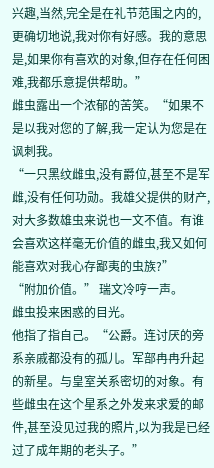兴趣,当然,完全是在礼节范围之内的,更确切地说,我对你有好感。我的意思是,如果你有喜欢的对象,但存在任何困难,我都乐意提供帮助。”
雌虫露出一个浓郁的苦笑。“如果不是以我对您的了解,我一定认为您是在讽刺我。
“一只黑纹雌虫,没有爵位,甚至不是军雌,没有任何功勋。我雄父提供的财产,对大多数雄虫来说也一文不值。有谁会喜欢这样毫无价值的雌虫,我又如何能喜欢对我心存鄙夷的虫族?”
“附加价值。” 瑞文冷哼一声。
雌虫投来困惑的目光。
他指了指自己。“公爵。连讨厌的旁系亲戚都没有的孤儿。军部冉冉升起的新星。与皇室关系密切的对象。有些雌虫在这个星系之外发来求爱的邮件,甚至没见过我的照片,以为我是已经过了成年期的老头子。”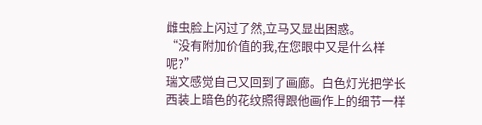雌虫脸上闪过了然,立马又显出困惑。
“没有附加价值的我,在您眼中又是什么样呢?”
瑞文感觉自己又回到了画廊。白色灯光把学长西装上暗色的花纹照得跟他画作上的细节一样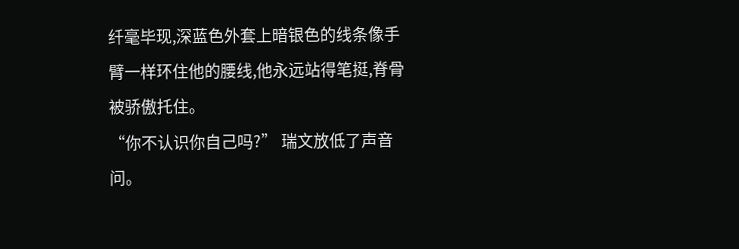纤毫毕现,深蓝色外套上暗银色的线条像手臂一样环住他的腰线,他永远站得笔挺,脊骨被骄傲托住。
“你不认识你自己吗?” 瑞文放低了声音问。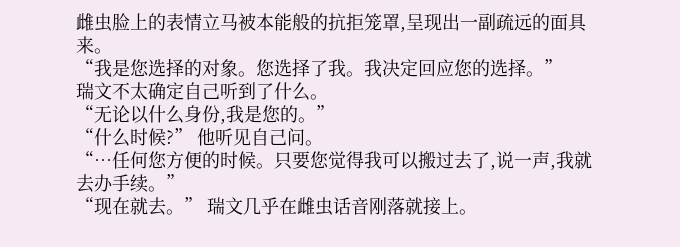雌虫脸上的表情立马被本能般的抗拒笼罩,呈现出一副疏远的面具来。
“我是您选择的对象。您选择了我。我决定回应您的选择。”
瑞文不太确定自己听到了什么。
“无论以什么身份,我是您的。”
“什么时候?” 他听见自己问。
“…任何您方便的时候。只要您觉得我可以搬过去了,说一声,我就去办手续。”
“现在就去。” 瑞文几乎在雌虫话音刚落就接上。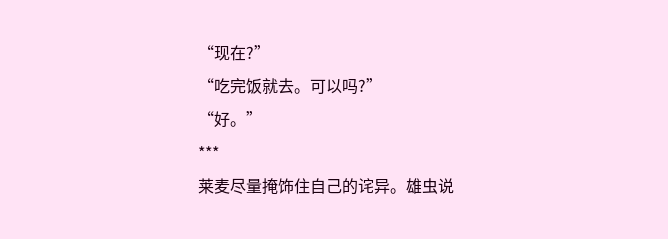“现在?”
“吃完饭就去。可以吗?”
“好。”
***
莱麦尽量掩饰住自己的诧异。雄虫说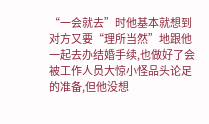“一会就去”时他基本就想到对方又要“理所当然”地跟他一起去办结婚手续,也做好了会被工作人员大惊小怪品头论足的准备,但他没想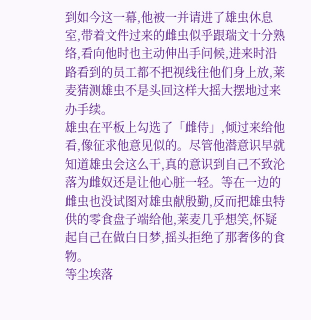到如今这一幕,他被一并请进了雄虫休息室,带着文件过来的雌虫似乎跟瑞文十分熟络,看向他时也主动伸出手问候,进来时沿路看到的员工都不把视线往他们身上放,莱麦猜测雄虫不是头回这样大摇大摆地过来办手续。
雄虫在平板上勾选了「雌侍」,倾过来给他看,像征求他意见似的。尽管他潜意识早就知道雄虫会这么干,真的意识到自己不致沦落为雌奴还是让他心脏一轻。等在一边的雌虫也没试图对雄虫献殷勤,反而把雄虫特供的零食盘子端给他,莱麦几乎想笑,怀疑起自己在做白日梦,摇头拒绝了那奢侈的食物。
等尘埃落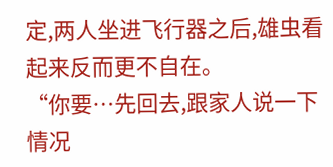定,两人坐进飞行器之后,雄虫看起来反而更不自在。
“你要…先回去,跟家人说一下情况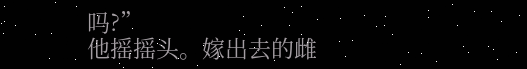吗?”
他摇摇头。嫁出去的雌